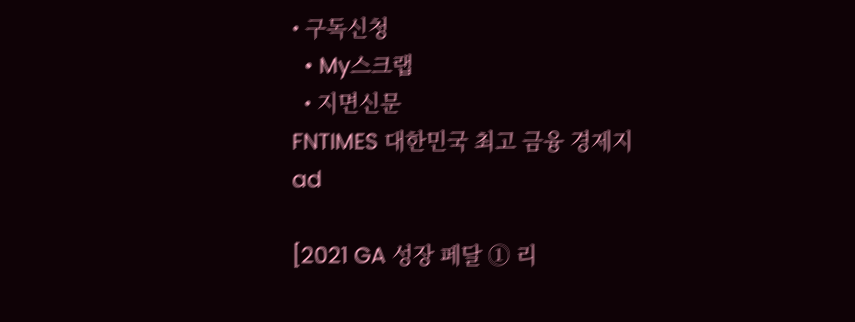• 구독신청
  • My스크랩
  • 지면신문
FNTIMES 대한민국 최고 금융 경제지
ad

[2021 GA 성장 페달 ① 리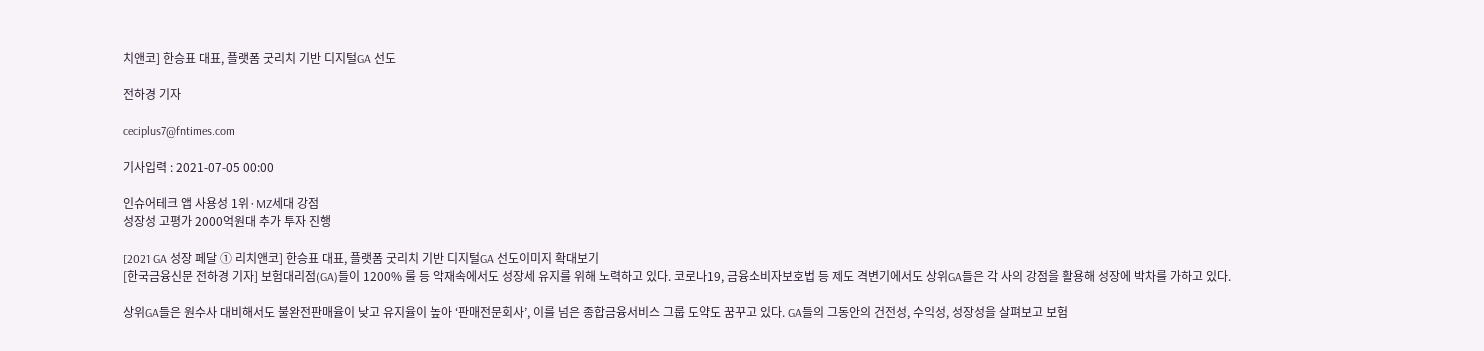치앤코] 한승표 대표, 플랫폼 굿리치 기반 디지털GA 선도

전하경 기자

ceciplus7@fntimes.com

기사입력 : 2021-07-05 00:00

인슈어테크 앱 사용성 1위·MZ세대 강점
성장성 고평가 2000억원대 추가 투자 진행

[2021 GA 성장 페달 ① 리치앤코] 한승표 대표, 플랫폼 굿리치 기반 디지털GA 선도이미지 확대보기
[한국금융신문 전하경 기자] 보험대리점(GA)들이 1200% 룰 등 악재속에서도 성장세 유지를 위해 노력하고 있다. 코로나19, 금융소비자보호법 등 제도 격변기에서도 상위GA들은 각 사의 강점을 활용해 성장에 박차를 가하고 있다.

상위GA들은 원수사 대비해서도 불완전판매율이 낮고 유지율이 높아 ‘판매전문회사’, 이를 넘은 종합금융서비스 그룹 도약도 꿈꾸고 있다. GA들의 그동안의 건전성, 수익성, 성장성을 살펴보고 보험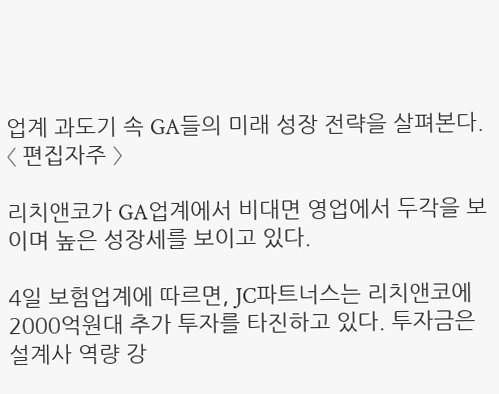업계 과도기 속 GA들의 미래 성장 전략을 살펴본다. 〈 편집자주 〉

리치앤코가 GA업계에서 비대면 영업에서 두각을 보이며 높은 성장세를 보이고 있다.

4일 보험업계에 따르면, JC파트너스는 리치앤코에 2000억원대 추가 투자를 타진하고 있다. 투자금은 설계사 역량 강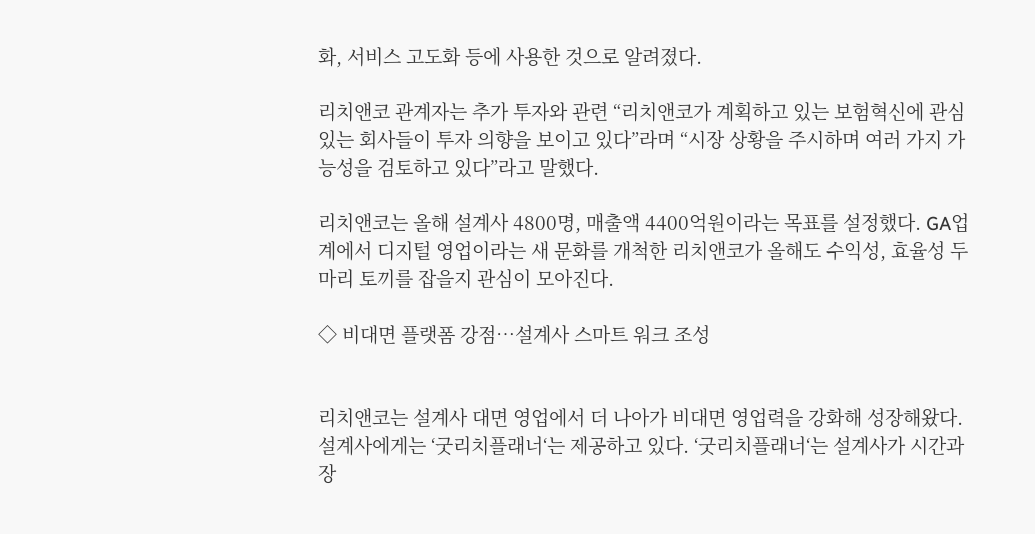화, 서비스 고도화 등에 사용한 것으로 알려졌다.

리치앤코 관계자는 추가 투자와 관련 “리치앤코가 계획하고 있는 보험혁신에 관심있는 회사들이 투자 의향을 보이고 있다”라며 “시장 상황을 주시하며 여러 가지 가능성을 검토하고 있다”라고 말했다.

리치앤코는 올해 설계사 4800명, 매출액 4400억원이라는 목표를 설정했다. GA업계에서 디지털 영업이라는 새 문화를 개척한 리치앤코가 올해도 수익성, 효율성 두마리 토끼를 잡을지 관심이 모아진다.

◇ 비대면 플랫폼 강점…설계사 스마트 워크 조성


리치앤코는 설계사 대면 영업에서 더 나아가 비대면 영업력을 강화해 성장해왔다. 설계사에게는 ‘굿리치플래너‘는 제공하고 있다. ‘굿리치플래너‘는 설계사가 시간과 장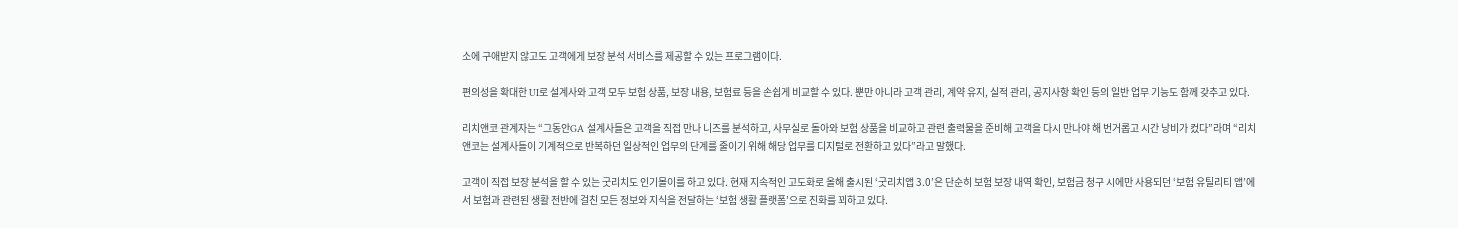소에 구애받지 않고도 고객에게 보장 분석 서비스를 제공할 수 있는 프로그램이다.

편의성을 확대한 UI로 설계사와 고객 모두 보험 상품, 보장 내용, 보험료 등을 손쉽게 비교할 수 있다. 뿐만 아니라 고객 관리, 계약 유지, 실적 관리, 공지사항 확인 등의 일반 업무 기능도 함께 갖추고 있다.

리치앤코 관계자는 “그동안GA 설계사들은 고객을 직접 만나 니즈를 분석하고, 사무실로 돌아와 보험 상품을 비교하고 관련 출력물을 준비해 고객을 다시 만나야 해 번거롭고 시간 낭비가 컸다”라며 “리치앤코는 설계사들이 기계적으로 반복하던 일상적인 업무의 단계를 줄이기 위해 해당 업무를 디지털로 전환하고 있다”라고 말했다.

고객이 직접 보장 분석을 할 수 있는 굿리치도 인기몰이를 하고 있다. 현재 지속적인 고도화로 올해 출시된 ‘굿리치앱 3.0’은 단순히 보험 보장 내역 확인, 보험금 청구 시에만 사용되던 ‘보험 유틸리티 앱’에서 보험과 관련된 생활 전반에 걸친 모든 정보와 지식을 전달하는 ‘보험 생활 플랫폼’으로 진화를 꾀하고 있다.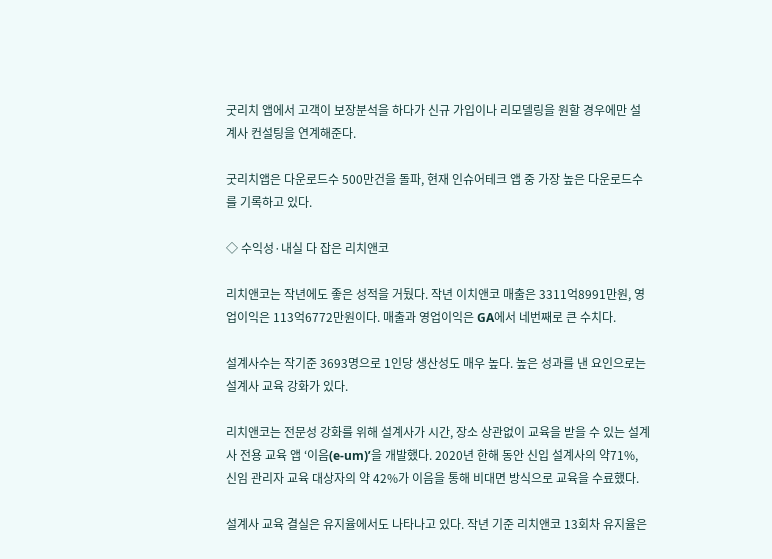굿리치 앱에서 고객이 보장분석을 하다가 신규 가입이나 리모델링을 원할 경우에만 설계사 컨설팅을 연계해준다.

굿리치앱은 다운로드수 500만건을 돌파, 현재 인슈어테크 앱 중 가장 높은 다운로드수를 기록하고 있다.

◇ 수익성·내실 다 잡은 리치앤코

리치앤코는 작년에도 좋은 성적을 거뒀다. 작년 이치앤코 매출은 3311억8991만원, 영업이익은 113억6772만원이다. 매출과 영업이익은 GA에서 네번째로 큰 수치다.

설계사수는 작기준 3693명으로 1인당 생산성도 매우 높다. 높은 성과를 낸 요인으로는 설계사 교육 강화가 있다.

리치앤코는 전문성 강화를 위해 설계사가 시간, 장소 상관없이 교육을 받을 수 있는 설계사 전용 교육 앱 ‘이음(e-um)’을 개발했다. 2020년 한해 동안 신입 설계사의 약71%, 신임 관리자 교육 대상자의 약 42%가 이음을 통해 비대면 방식으로 교육을 수료했다.

설계사 교육 결실은 유지율에서도 나타나고 있다. 작년 기준 리치앤코 13회차 유지율은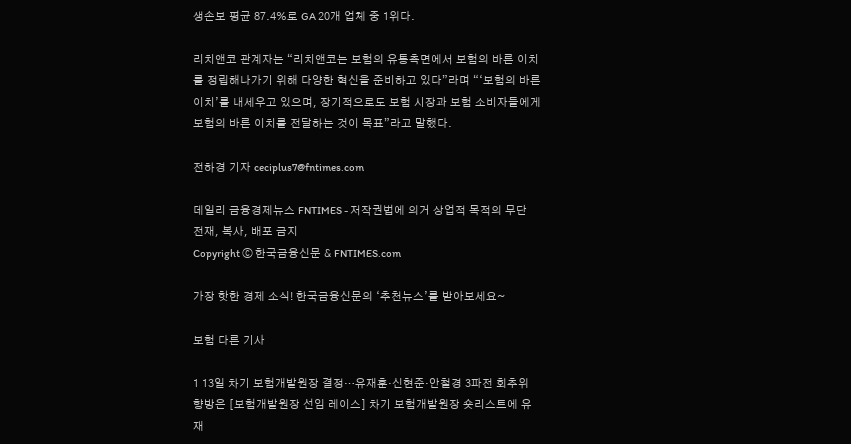생손보 평균 87.4%로 GA 20개 업체 중 1위다.

리치앤코 관계자는 “리치앤코는 보험의 유통측면에서 보험의 바른 이치를 정립해나가기 위해 다양한 혁신을 준비하고 있다”라며 “‘보험의 바른이치’를 내세우고 있으며, 장기적으로도 보험 시장과 보험 소비자들에게 보험의 바른 이치를 전달하는 것이 목표”라고 말했다.

전하경 기자 ceciplus7@fntimes.com

데일리 금융경제뉴스 FNTIMES - 저작권법에 의거 상업적 목적의 무단 전재, 복사, 배포 금지
Copyright ⓒ 한국금융신문 & FNTIMES.com

가장 핫한 경제 소식! 한국금융신문의 ‘추천뉴스’를 받아보세요~

보험 다른 기사

1 13일 차기 보험개발원장 결정…유재훈·신현준·안철경 3파전 회추위 향방은 [보험개발원장 선임 레이스] 차기 보험개발원장 숏리스트에 유재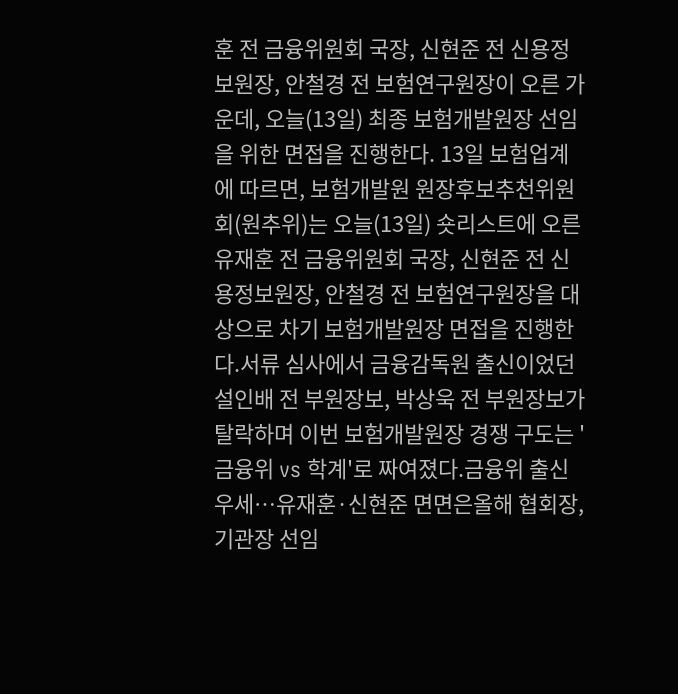훈 전 금융위원회 국장, 신현준 전 신용정보원장, 안철경 전 보험연구원장이 오른 가운데, 오늘(13일) 최종 보험개발원장 선임을 위한 면접을 진행한다. 13일 보험업계에 따르면, 보험개발원 원장후보추천위원회(원추위)는 오늘(13일) 숏리스트에 오른 유재훈 전 금융위원회 국장, 신현준 전 신용정보원장, 안철경 전 보험연구원장을 대상으로 차기 보험개발원장 면접을 진행한다.서류 심사에서 금융감독원 출신이었던 설인배 전 부원장보, 박상욱 전 부원장보가 탈락하며 이번 보험개발원장 경쟁 구도는 '금융위 vs 학계'로 짜여졌다.금융위 출신 우세…유재훈·신현준 면면은올해 협회장, 기관장 선임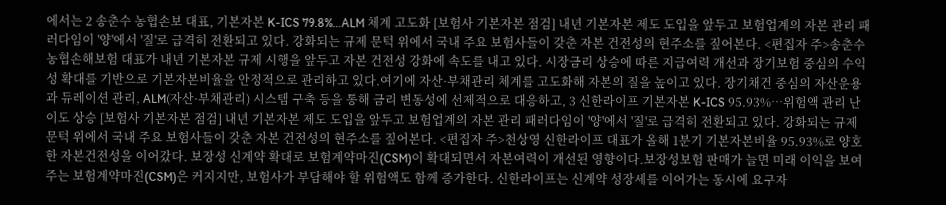에서는 2 송춘수 농협손보 대표, 기본자본 K-ICS 79.8%…ALM 체계 고도화 [보험사 기본자본 점검] 내년 기본자본 제도 도입을 앞두고 보험업계의 자본 관리 패러다임이 '양'에서 '질'로 급격히 전환되고 있다. 강화되는 규제 문턱 위에서 국내 주요 보험사들이 갖춘 자본 건전성의 현주소를 짚어본다. <편집자 주>송춘수 농협손해보험 대표가 내년 기본자본 규제 시행을 앞두고 자본 건전성 강화에 속도를 내고 있다. 시장금리 상승에 따른 지급여력 개선과 장기보험 중심의 수익성 확대를 기반으로 기본자본비율을 안정적으로 관리하고 있다.여기에 자산·부채관리 체계를 고도화해 자본의 질을 높이고 있다. 장기채건 중심의 자산운용과 듀레이션 관리, ALM(자산·부채관리) 시스템 구축 등을 통해 금리 변동성에 선제적으로 대응하고, 3 신한라이프 기본자본 K-ICS 95.93%…위험액 관리 난이도 상승 [보험사 기본자본 점검] 내년 기본자본 제도 도입을 앞두고 보험업계의 자본 관리 패러다임이 '양'에서 '질'로 급격히 전환되고 있다. 강화되는 규제 문턱 위에서 국내 주요 보험사들이 갖춘 자본 건전성의 현주소를 짚어본다. <편집자 주>천상영 신한라이프 대표가 올해 1분기 기본자본비율 95.93%로 양호한 자본건전성을 이어갔다. 보장성 신계약 확대로 보험계약마진(CSM)이 확대되면서 자본여력이 개선된 영향이다.보장성보험 판매가 늘면 미래 이익을 보여주는 보험계약마진(CSM)은 커지지만, 보험사가 부담해야 할 위험액도 함께 증가한다. 신한라이프는 신계약 성장세를 이어가는 동시에 요구자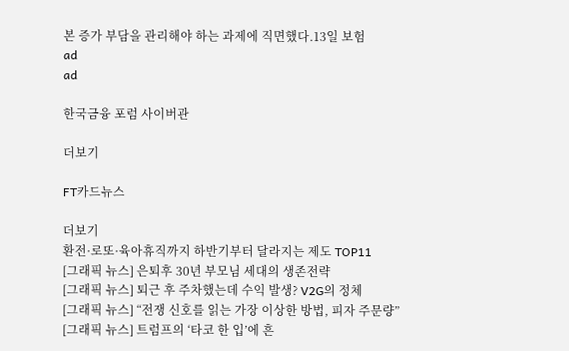본 증가 부담을 관리해야 하는 과제에 직면했다.13일 보험
ad
ad

한국금융 포럼 사이버관

더보기

FT카드뉴스

더보기
환전·로또·육아휴직까지 하반기부터 달라지는 제도 TOP11
[그래픽 뉴스] 은퇴후 30년 부모님 세대의 생존전략
[그래픽 뉴스] 퇴근 후 주차했는데 수익 발생? V2G의 정체
[그래픽 뉴스] “전쟁 신호를 읽는 가장 이상한 방법, 피자 주문량”
[그래픽 뉴스] 트럼프의 ‘타코 한 입’에 흔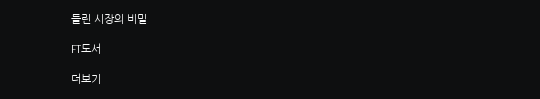들린 시장의 비밀

FT도서

더보기